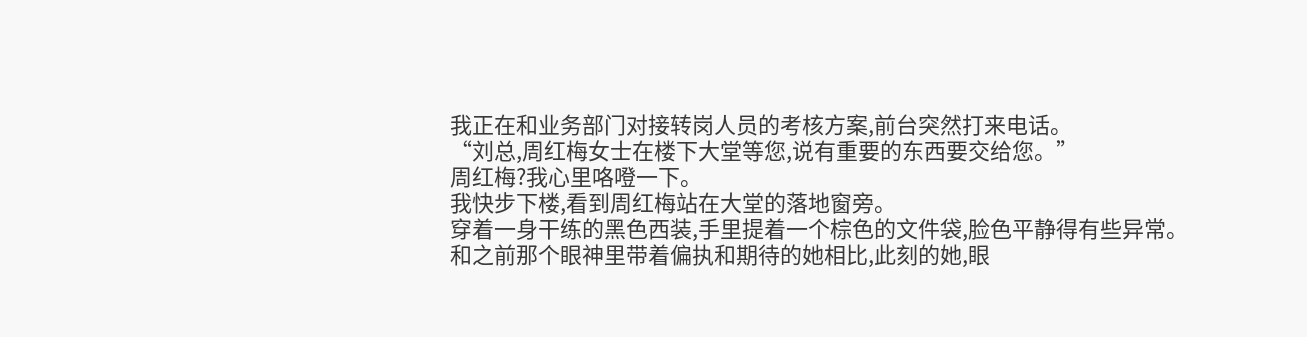我正在和业务部门对接转岗人员的考核方案,前台突然打来电话。
“刘总,周红梅女士在楼下大堂等您,说有重要的东西要交给您。”
周红梅?我心里咯噔一下。
我快步下楼,看到周红梅站在大堂的落地窗旁。
穿着一身干练的黑色西装,手里提着一个棕色的文件袋,脸色平静得有些异常。
和之前那个眼神里带着偏执和期待的她相比,此刻的她,眼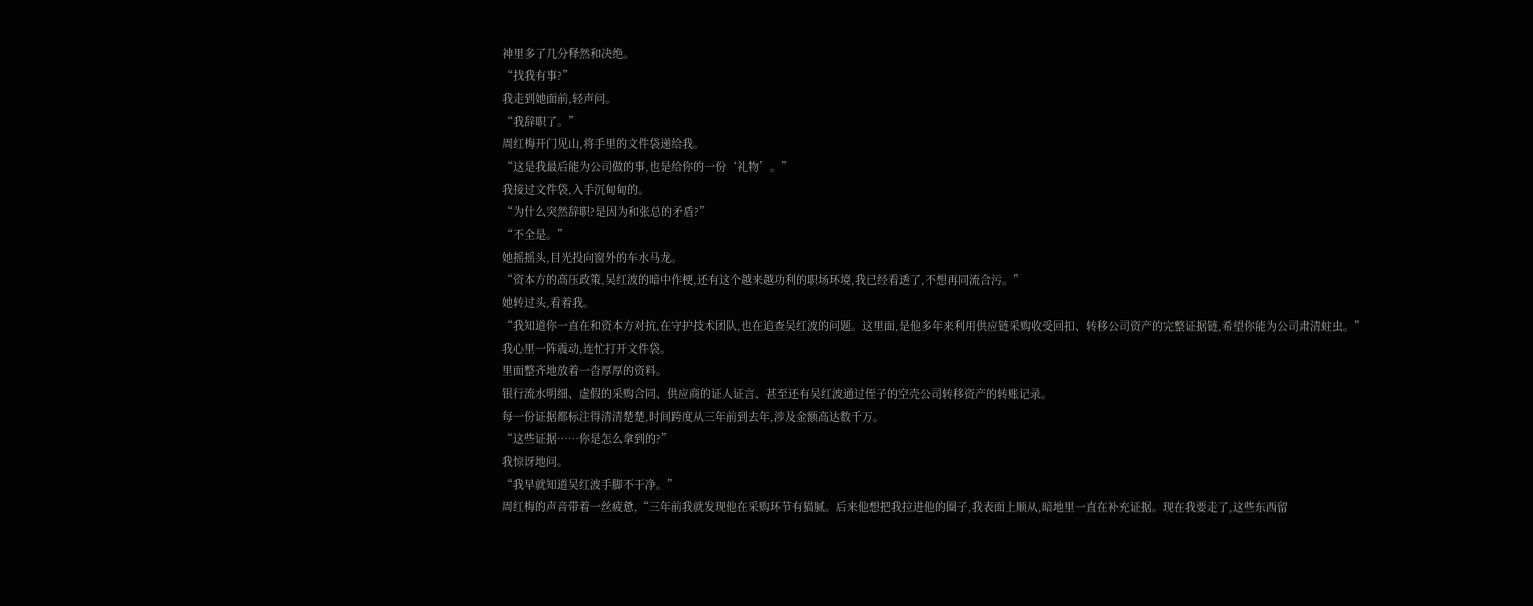神里多了几分释然和决绝。
“找我有事?”
我走到她面前,轻声问。
“我辞职了。”
周红梅开门见山,将手里的文件袋递给我。
“这是我最后能为公司做的事,也是给你的一份‘礼物’。”
我接过文件袋,入手沉甸甸的。
“为什么突然辞职?是因为和张总的矛盾?”
“不全是。”
她摇摇头,目光投向窗外的车水马龙。
“资本方的高压政策,吴红波的暗中作梗,还有这个越来越功利的职场环境,我已经看透了,不想再同流合污。”
她转过头,看着我。
“我知道你一直在和资本方对抗,在守护技术团队,也在追查吴红波的问题。这里面,是他多年来利用供应链采购收受回扣、转移公司资产的完整证据链,希望你能为公司肃清蛀虫。”
我心里一阵震动,连忙打开文件袋。
里面整齐地放着一沓厚厚的资料。
银行流水明细、虚假的采购合同、供应商的证人证言、甚至还有吴红波通过侄子的空壳公司转移资产的转账记录。
每一份证据都标注得清清楚楚,时间跨度从三年前到去年,涉及金额高达数千万。
“这些证据……你是怎么拿到的?”
我惊讶地问。
“我早就知道吴红波手脚不干净。”
周红梅的声音带着一丝疲惫,“三年前我就发现他在采购环节有猫腻。后来他想把我拉进他的圈子,我表面上顺从,暗地里一直在补充证据。现在我要走了,这些东西留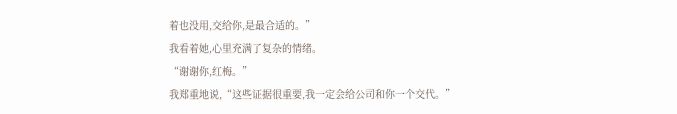着也没用,交给你,是最合适的。”
我看着她,心里充满了复杂的情绪。
“谢谢你,红梅。”
我郑重地说,“这些证据很重要,我一定会给公司和你一个交代。”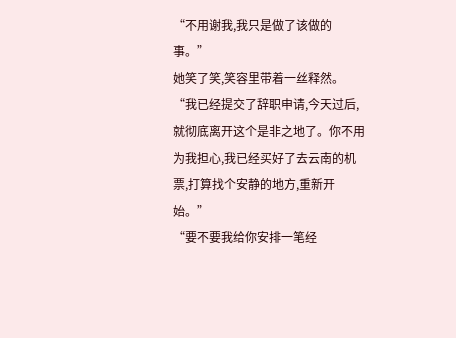“不用谢我,我只是做了该做的事。”
她笑了笑,笑容里带着一丝释然。
“我已经提交了辞职申请,今天过后,就彻底离开这个是非之地了。你不用为我担心,我已经买好了去云南的机票,打算找个安静的地方,重新开始。”
“要不要我给你安排一笔经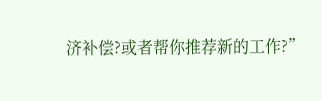济补偿?或者帮你推荐新的工作?”